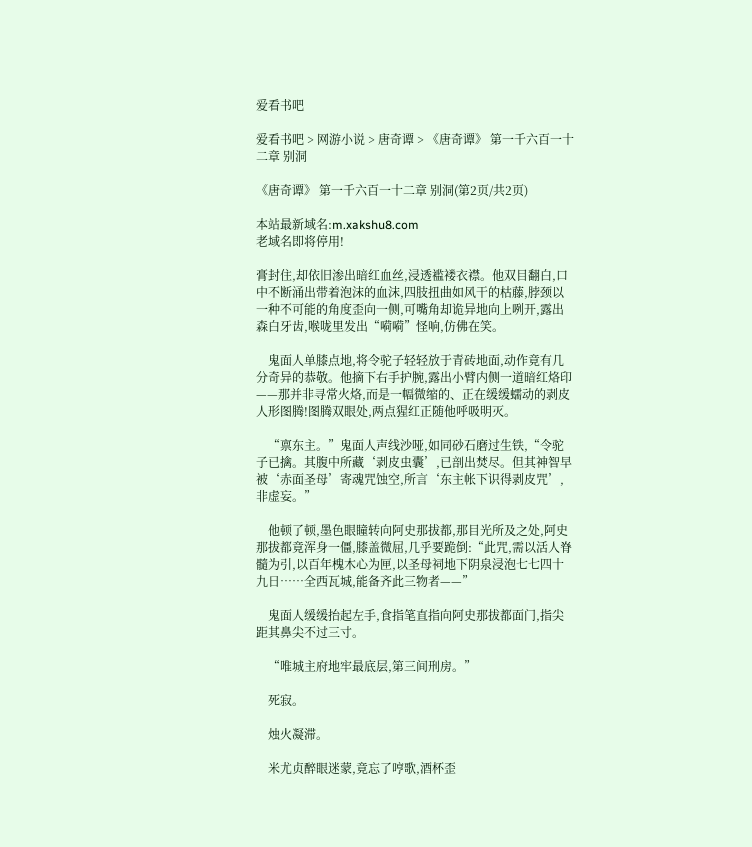爱看书吧

爱看书吧 > 网游小说 > 唐奇谭 > 《唐奇谭》 第一千六百一十二章 别洞

《唐奇谭》 第一千六百一十二章 别洞(第2页/共2页)

本站最新域名:m.xakshu8.com
老域名即将停用!

膏封住,却依旧渗出暗红血丝,浸透褴褛衣襟。他双目翻白,口中不断涌出带着泡沫的血沫,四肢扭曲如风干的枯藤,脖颈以一种不可能的角度歪向一侧,可嘴角却诡异地向上咧开,露出森白牙齿,喉咙里发出“嗬嗬”怪响,仿佛在笑。

    鬼面人单膝点地,将令驼子轻轻放于青砖地面,动作竟有几分奇异的恭敬。他摘下右手护腕,露出小臂内侧一道暗红烙印——那并非寻常火烙,而是一幅微缩的、正在缓缓蠕动的剥皮人形图腾!图腾双眼处,两点猩红正随他呼吸明灭。

    “禀东主。”鬼面人声线沙哑,如同砂石磨过生铁,“令驼子已擒。其腹中所藏‘剥皮虫囊’,已剖出焚尽。但其神智早被‘赤面圣母’寄魂咒蚀空,所言‘东主帐下识得剥皮咒’,非虚妄。”

    他顿了顿,墨色眼瞳转向阿史那拔都,那目光所及之处,阿史那拔都竟浑身一僵,膝盖微屈,几乎要跪倒:“此咒,需以活人脊髓为引,以百年槐木心为匣,以圣母祠地下阴泉浸泡七七四十九日……全西瓦城,能备齐此三物者——”

    鬼面人缓缓抬起左手,食指笔直指向阿史那拔都面门,指尖距其鼻尖不过三寸。

    “唯城主府地牢最底层,第三间刑房。”

    死寂。

    烛火凝滞。

    米尤贞醉眼迷蒙,竟忘了哼歌,酒杯歪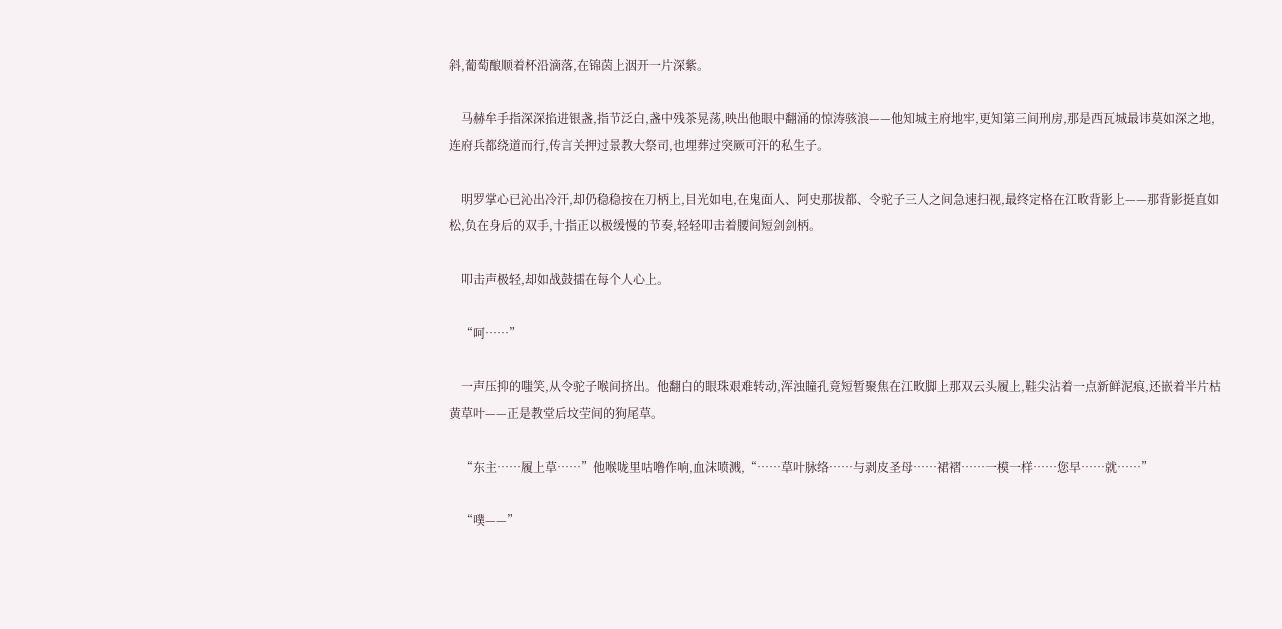斜,葡萄酿顺着杯沿滴落,在锦茵上洇开一片深紫。

    马赫牟手指深深掐进银盏,指节泛白,盏中残茶晃荡,映出他眼中翻涌的惊涛骇浪——他知城主府地牢,更知第三间刑房,那是西瓦城最讳莫如深之地,连府兵都绕道而行,传言关押过景教大祭司,也埋葬过突厥可汗的私生子。

    明罗掌心已沁出冷汗,却仍稳稳按在刀柄上,目光如电,在鬼面人、阿史那拔都、令驼子三人之间急速扫视,最终定格在江畋背影上——那背影挺直如松,负在身后的双手,十指正以极缓慢的节奏,轻轻叩击着腰间短剑剑柄。

    叩击声极轻,却如战鼓擂在每个人心上。

    “呵……”

    一声压抑的嗤笑,从令驼子喉间挤出。他翻白的眼珠艰难转动,浑浊瞳孔竟短暂聚焦在江畋脚上那双云头履上,鞋尖沾着一点新鲜泥痕,还嵌着半片枯黄草叶——正是教堂后坟茔间的狗尾草。

    “东主……履上草……”他喉咙里咕噜作响,血沫喷溅,“……草叶脉络……与剥皮圣母……裙褶……一模一样……您早……就……”

    “噗——”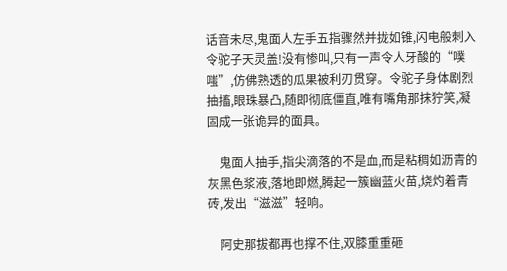话音未尽,鬼面人左手五指骤然并拢如锥,闪电般刺入令驼子天灵盖!没有惨叫,只有一声令人牙酸的“噗嗤”,仿佛熟透的瓜果被利刃贯穿。令驼子身体剧烈抽搐,眼珠暴凸,随即彻底僵直,唯有嘴角那抹狞笑,凝固成一张诡异的面具。

    鬼面人抽手,指尖滴落的不是血,而是粘稠如沥青的灰黑色浆液,落地即燃,腾起一簇幽蓝火苗,烧灼着青砖,发出“滋滋”轻响。

    阿史那拔都再也撑不住,双膝重重砸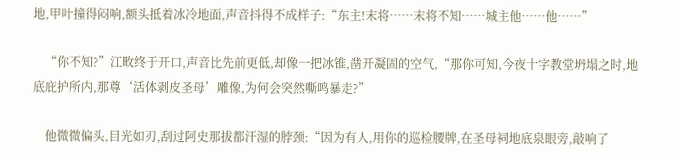地,甲叶撞得闷响,额头抵着冰冷地面,声音抖得不成样子:“东主!末将……末将不知……城主他……他……”

    “你不知?”江畋终于开口,声音比先前更低,却像一把冰锥,凿开凝固的空气,“那你可知,今夜十字教堂坍塌之时,地底庇护所内,那尊‘活体剥皮圣母’雕像,为何会突然嘶鸣暴走?”

    他微微偏头,目光如刃,刮过阿史那拔都汗湿的脖颈:“因为有人,用你的巡检腰牌,在圣母祠地底泉眼旁,敲响了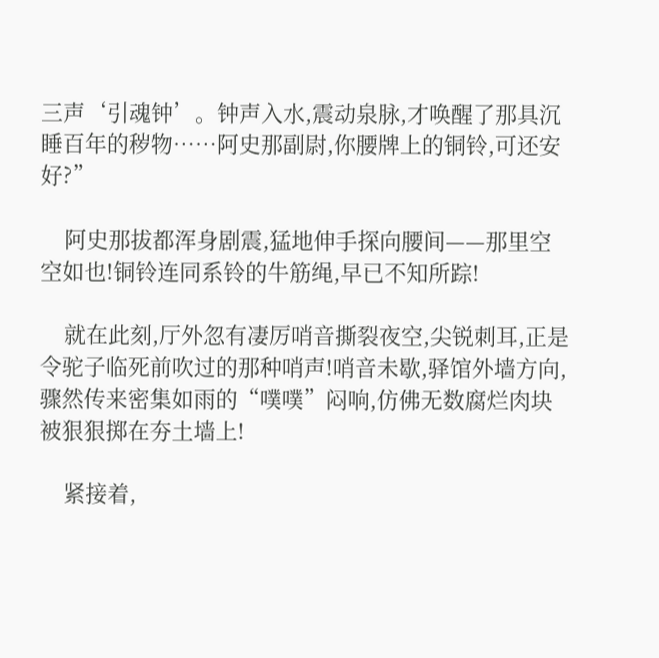三声‘引魂钟’。钟声入水,震动泉脉,才唤醒了那具沉睡百年的秽物……阿史那副尉,你腰牌上的铜铃,可还安好?”

    阿史那拔都浑身剧震,猛地伸手探向腰间——那里空空如也!铜铃连同系铃的牛筋绳,早已不知所踪!

    就在此刻,厅外忽有凄厉哨音撕裂夜空,尖锐刺耳,正是令驼子临死前吹过的那种哨声!哨音未歇,驿馆外墙方向,骤然传来密集如雨的“噗噗”闷响,仿佛无数腐烂肉块被狠狠掷在夯土墙上!

    紧接着,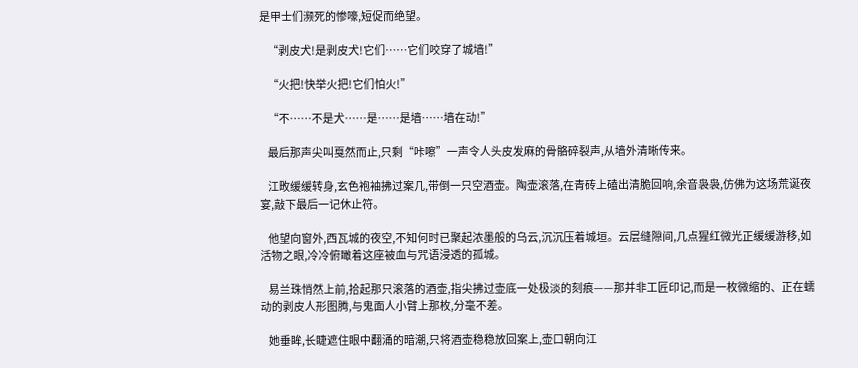是甲士们濒死的惨嚎,短促而绝望。

    “剥皮犬!是剥皮犬!它们……它们咬穿了城墙!”

    “火把!快举火把!它们怕火!”

    “不……不是犬……是……是墙……墙在动!”

    最后那声尖叫戛然而止,只剩“咔嚓”一声令人头皮发麻的骨骼碎裂声,从墙外清晰传来。

    江畋缓缓转身,玄色袍袖拂过案几,带倒一只空酒壶。陶壶滚落,在青砖上磕出清脆回响,余音袅袅,仿佛为这场荒诞夜宴,敲下最后一记休止符。

    他望向窗外,西瓦城的夜空,不知何时已聚起浓墨般的乌云,沉沉压着城垣。云层缝隙间,几点猩红微光正缓缓游移,如活物之眼,冷冷俯瞰着这座被血与咒语浸透的孤城。

    易兰珠悄然上前,拾起那只滚落的酒壶,指尖拂过壶底一处极淡的刻痕——那并非工匠印记,而是一枚微缩的、正在蠕动的剥皮人形图腾,与鬼面人小臂上那枚,分毫不差。

    她垂眸,长睫遮住眼中翻涌的暗潮,只将酒壶稳稳放回案上,壶口朝向江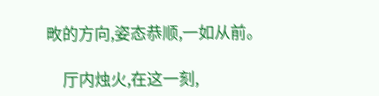畋的方向,姿态恭顺,一如从前。

    厅内烛火,在这一刻,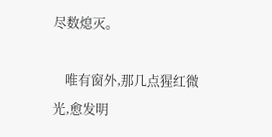尽数熄灭。

    唯有窗外,那几点猩红微光,愈发明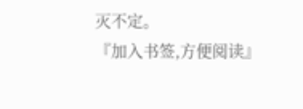灭不定。
『加入书签,方便阅读』